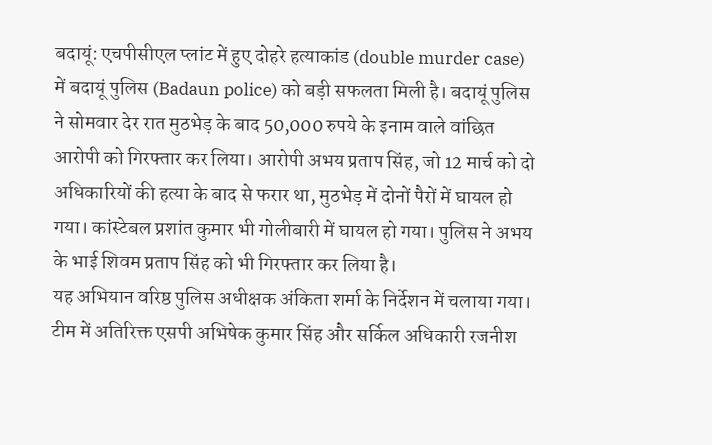बदायूं: एचपीसीएल प्लांट में हुए दोहरे हत्याकांड (double murder case) में बदायूं पुलिस (Badaun police) को बड़ी सफलता मिली है। बदायूं पुलिस ने सोमवार देर रात मुठभेड़ के बाद 50,000 रुपये के इनाम वाले वांछित आरोपी को गिरफ्तार कर लिया। आरोपी अभय प्रताप सिंह, जो 12 मार्च को दो अधिकारियों की हत्या के बाद से फरार था, मुठभेड़ में दोनों पैरों में घायल हो गया। कांस्टेबल प्रशांत कुमार भी गोलीबारी में घायल हो गया। पुलिस ने अभय के भाई शिवम प्रताप सिंह को भी गिरफ्तार कर लिया है।
यह अभियान वरिष्ठ पुलिस अधीक्षक अंकिता शर्मा के निर्देशन में चलाया गया। टीम में अतिरिक्त एसपी अभिषेक कुमार सिंह और सर्किल अधिकारी रजनीश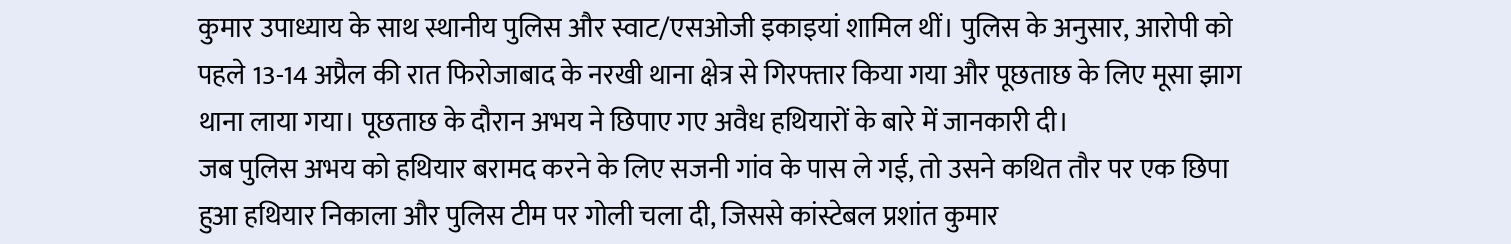कुमार उपाध्याय के साथ स्थानीय पुलिस और स्वाट/एसओजी इकाइयां शामिल थीं। पुलिस के अनुसार, आरोपी को पहले 13-14 अप्रैल की रात फिरोजाबाद के नरखी थाना क्षेत्र से गिरफ्तार किया गया और पूछताछ के लिए मूसा झाग थाना लाया गया। पूछताछ के दौरान अभय ने छिपाए गए अवैध हथियारों के बारे में जानकारी दी।
जब पुलिस अभय को हथियार बरामद करने के लिए सजनी गांव के पास ले गई, तो उसने कथित तौर पर एक छिपा हुआ हथियार निकाला और पुलिस टीम पर गोली चला दी, जिससे कांस्टेबल प्रशांत कुमार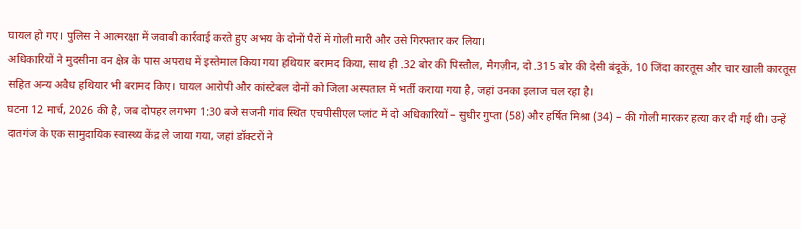घायल हो गए। पुलिस ने आत्मरक्षा में जवाबी कार्रवाई करते हुए अभय के दोनों पैरों में गोली मारी और उसे गिरफ्तार कर लिया।
अधिकारियों ने मुदसीना वन क्षेत्र के पास अपराध में इस्तेमाल किया गया हथियार बरामद किया, साथ ही .32 बोर की पिस्तौल, मैगज़ीन, दो .315 बोर की देसी बंदूकें, 10 जिंदा कारतूस और चार खाली कारतूस सहित अन्य अवैध हथियार भी बरामद किए। घायल आरोपी और कांस्टेबल दोनों को जिला अस्पताल में भर्ती कराया गया है, जहां उनका इलाज चल रहा है।
घटना 12 मार्च, 2026 की है, जब दोपहर लगभग 1:30 बजे सजनी गांव स्थित एचपीसीएल प्लांट में दो अधिकारियों – सुधीर गुप्ता (58) और हर्षित मिश्रा (34) – की गोली मारकर हत्या कर दी गई थी। उन्हें दातगंज के एक सामुदायिक स्वास्थ्य केंद्र ले जाया गया, जहां डॉक्टरों ने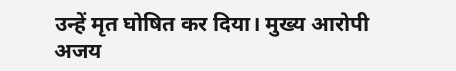उन्हें मृत घोषित कर दिया। मुख्य आरोपी अजय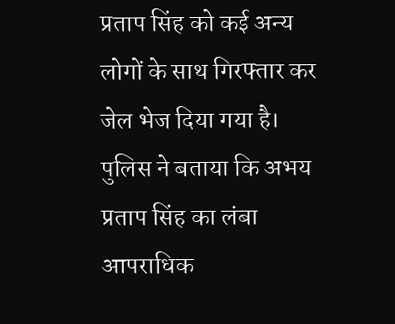प्रताप सिंह को कई अन्य लोगों के साथ गिरफ्तार कर जेल भेज दिया गया है।
पुलिस ने बताया कि अभय प्रताप सिंह का लंबा आपराधिक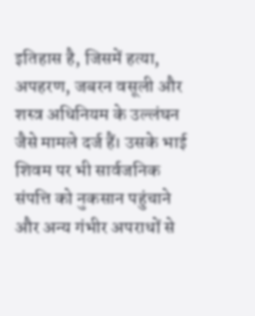इतिहास है, जिसमें हत्या, अपहरण, जबरन वसूली और शस्त्र अधिनियम के उल्लंघन जैसे मामले दर्ज हैं। उसके भाई शिवम पर भी सार्वजनिक संपत्ति को नुकसान पहुंचाने और अन्य गंभीर अपराधों से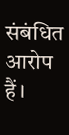संबंधित आरोप हैं।